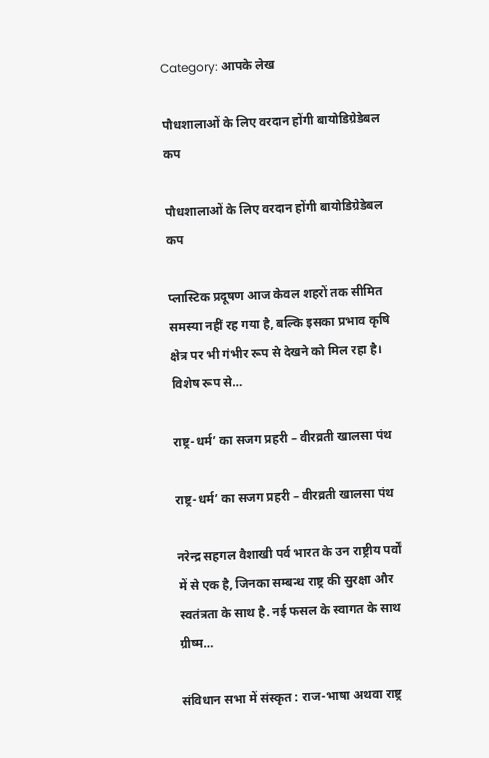Category: आपके लेख

पौधशालाओं के लिए वरदान होंगी बायोडिग्रेडेबल कप

पौधशालाओं के लिए वरदान होंगी बायोडिग्रेडेबल कप

प्लास्टिक प्रदूषण आज केवल शहरों तक सीमित समस्या नहीं रह गया है, बल्कि इसका प्रभाव कृषि क्षेत्र पर भी गंभीर रूप से देखने को मिल रहा है। विशेष रूप से…

राष्ट्र-धर्म’ का सजग प्रहरी – वीरव्रती खालसा पंथ

राष्ट्र-धर्म’ का सजग प्रहरी – वीरव्रती खालसा पंथ

नरेन्द्र सहगल वैशाखी पर्व भारत के उन राष्ट्रीय पर्वों में से एक है, जिनका सम्बन्ध राष्ट्र की सुरक्षा और स्वतंत्रता के साथ है. नई फसल के स्वागत के साथ ग्रीष्म…

संविधान सभा में संस्कृत : राज-भाषा अथवा राष्ट्र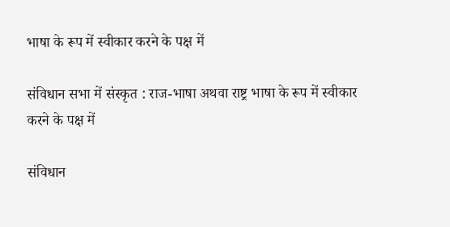भाषा के रूप में स्वीकार करने के पक्ष में

संविधान सभा में संस्कृत : राज-भाषा अथवा राष्ट्र भाषा के रूप में स्वीकार करने के पक्ष में

संविधान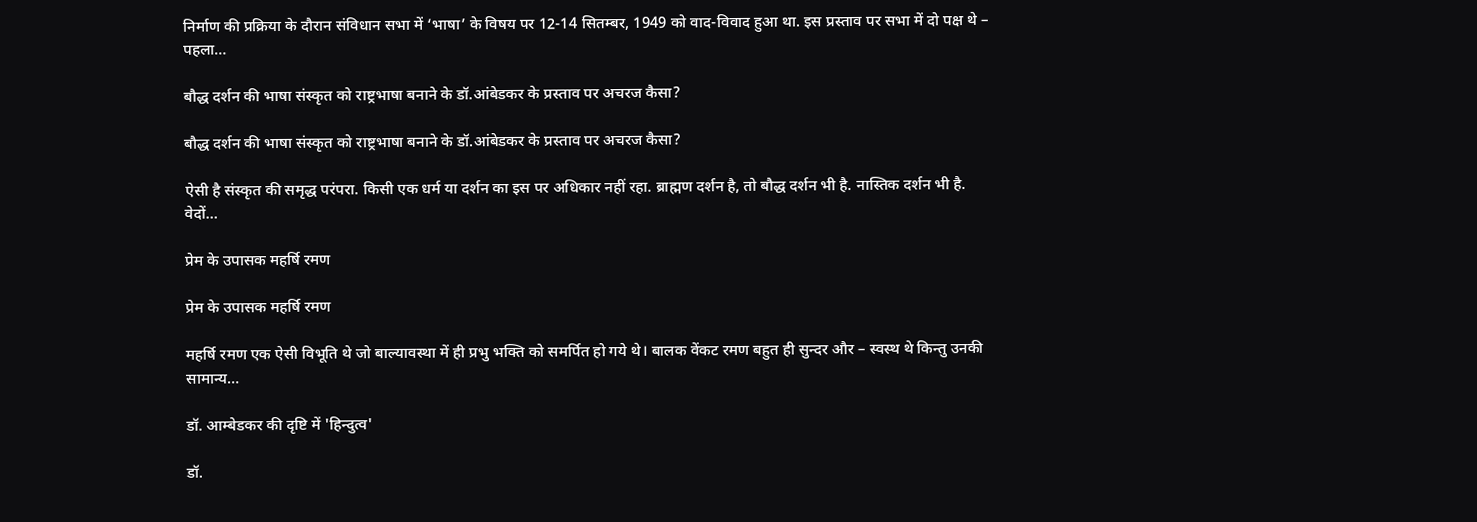निर्माण की प्रक्रिया के दौरान संविधान सभा में ‘भाषा’ के विषय पर 12-14 सितम्बर, 1949 को वाद-विवाद हुआ था. इस प्रस्ताव पर सभा में दो पक्ष थे – पहला…

बौद्ध दर्शन की भाषा संस्कृत को राष्ट्रभाषा बनाने के डॉ.आंबेडकर के प्रस्ताव पर अचरज कैसा?

बौद्ध दर्शन की भाषा संस्कृत को राष्ट्रभाषा बनाने के डॉ.आंबेडकर के प्रस्ताव पर अचरज कैसा?

ऐसी है संस्कृत की समृद्ध परंपरा. किसी एक धर्म या दर्शन का इस पर अधिकार नहीं रहा. ब्राह्मण दर्शन है, तो बौद्ध दर्शन भी है. नास्तिक दर्शन भी है. वेदों…

प्रेम के उपासक महर्षि रमण

प्रेम के उपासक महर्षि रमण

महर्षि रमण एक ऐसी विभूति थे जो बाल्यावस्था में ही प्रभु भक्ति को समर्पित हो गये थे। बालक वेंकट रमण बहुत ही सुन्दर और – स्वस्थ थे किन्तु उनकी सामान्य…

डॉ. आम्बेडकर की दृष्टि में 'हिन्दुत्व'

डॉ.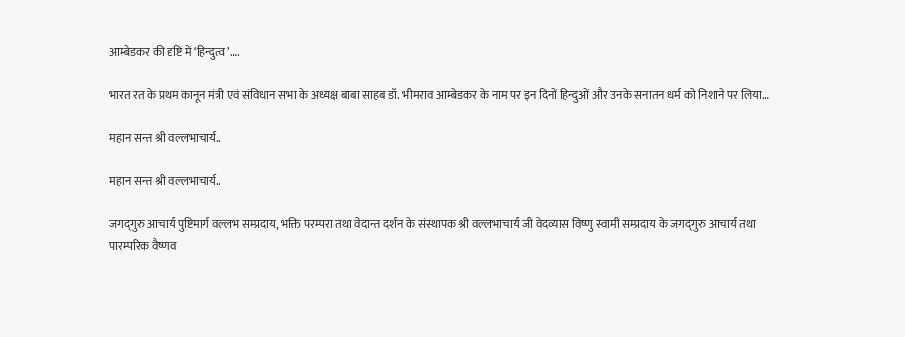आम्बेडकर की दृष्टि में ‘हिन्दुत्व’….

भारत रत के प्रथम कानून मंत्री एवं संविधान सभा के अध्यक्ष बाबा साहब डॉ. भीमराव आम्बेडकर के नाम पर इन दिनों हिन्दुओं और उनके सनातन धर्म को निशाने पर लिया…

महान सन्त श्री वल्लभाचार्य..

महान सन्त श्री वल्लभाचार्य..

जगद्‌गुरु आचार्य पुष्टिमार्ग वल्लभ सम्प्रदाय, भक्ति परम्परा तथा वेदान्त दर्शन के संस्थापक श्री वल्लभाचार्य जी वेदव्यास विष्णु स्वामी सम्प्रदाय के जगद्‌गुरु आचार्य तथा पारम्परिक वैष्णव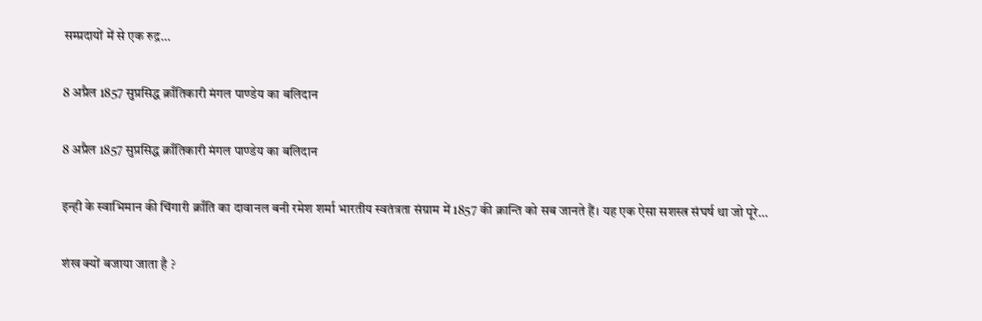सम्प्रदायों में से एक रुद्र…

8 अप्रैल 1857 सुप्रसिद्ध क्राँतिकारी मंगल पाण्डेय का बलिदान

8 अप्रैल 1857 सुप्रसिद्ध क्राँतिकारी मंगल पाण्डेय का बलिदान

इन्ही के स्वाभिमान की चिंगारी क्राँति का दावानल बनी रमेश शर्मा भारतीय स्वतंत्रता संग्राम में 1857 की क्रान्ति को सब जानते हैं। यह एक ऐसा सशस्त्र संघर्ष था जो पूरे…

शंख क्यों बजाया जाता है ?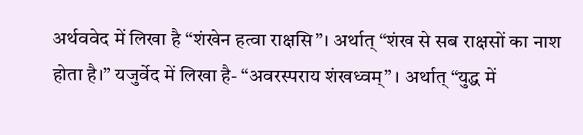अर्थववेद में लिखा है “शंखेन हत्वा राक्षसि”। अर्थात् “शंख से सब राक्षसों का नाश होता है।” यजुर्वेद में लिखा है- “अवरस्पराय शंखध्वम्” । अर्थात् “युद्ध में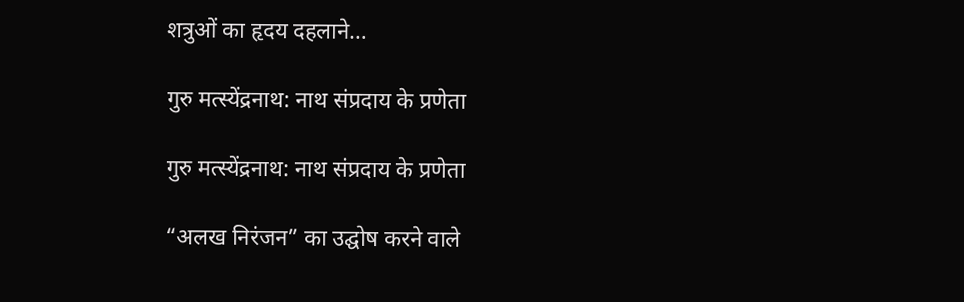शत्रुओं का हृदय दहलाने…

गुरु मत्स्येंद्रनाथ: नाथ संप्रदाय के प्रणेता

गुरु मत्स्येंद्रनाथ: नाथ संप्रदाय के प्रणेता

“अलख निरंजन” का उद्घोष करने वाले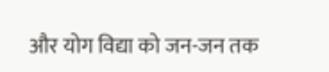और योग विद्या को जन-जन तक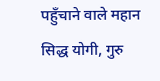पहुँचाने वाले महान सिद्ध योगी, गुरु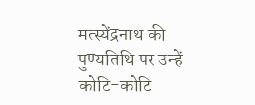मत्स्येंद्रनाथ की पुण्यतिथि पर उन्हें कोटि-कोटि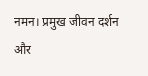नमन। प्रमुख जीवन दर्शन और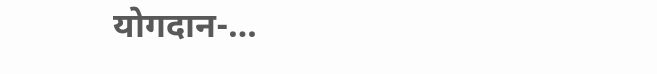योगदान-…